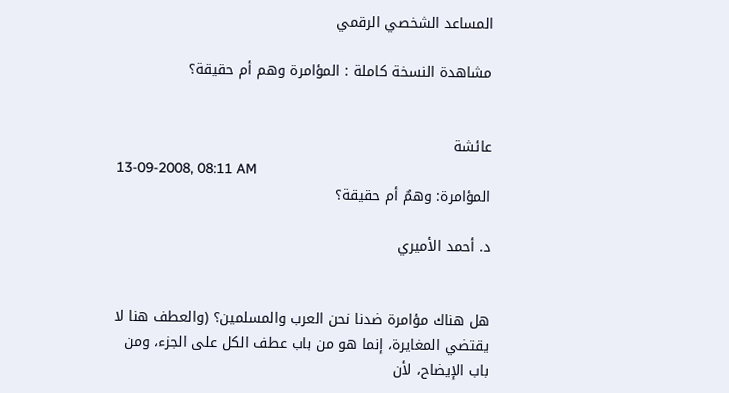المساعد الشخصي الرقمي

مشاهدة النسخة كاملة : المؤامرة وهم أم حقيقة؟


عائشة
13-09-2008, 08:11 AM
المؤامرة: وهمٌ أم حقيقة؟

د. أحمد الأميري


هل هناك مؤامرة ضدنا نحن العرب والمسلمين؟ (والعطف هنا لا يقتضي المغايرة، إنما هو من باب عطف الكل على الجزء، ومن باب الإيضاح، لأن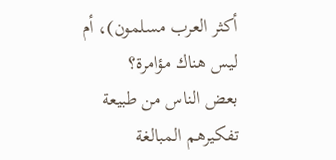أكثر العرب مسلمون)، أم ليس هناك مؤامرة؟
بعض الناس من طبيعة تفكيرهم المبالغة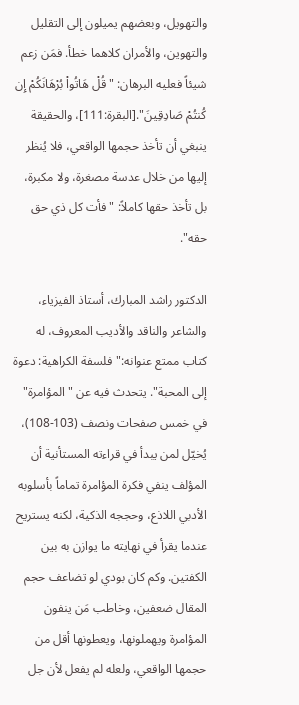والتهويل، وبعضهم يميلون إلى التقليل والتهوين، والأمران كلاهما خطأ. فمَن زعم شيئاً فعليه البرهان: "قُلْ هَاتُواْ بُرْهَانَكُمْ إِن كُنتُمْ صَادِقِينَ".[البقرة:111]، والحقيقة ينبغي أن تأخذ حجمها الواقعي، فلا يُنظر إليها من خلال عدسة مصغرة، ولا مكبرة، بل تأخذ حقها كاملاً: "فأت كل ذي حق حقه".

الدكتور راشد المبارك، أستاذ الفيزياء، والشاعر والناقد والأديب المعروف، له كتاب ممتع عنوانه:"فلسفة الكراهية: دعوة إلى المحبة". يتحدث فيه عن "المؤامرة" في خمس صفحات ونصف (103-108)، يُخيّل لمن يبدأ في قراءته المستأنية أن المؤلف ينفي فكرة المؤامرة تماماً بأسلوبه الأدبي اللاذع، وحججه الذكية، لكنه يستريح عندما يقرأ في نهايته ما يوازن به بين الكفتين. وكم كان بودي لو تضاعف حجم المقال ضعفين، وخاطب مَن ينفون المؤامرة ويهملونها، ويعطونها أقل من حجمها الواقعي، ولعله لم يفعل لأن جل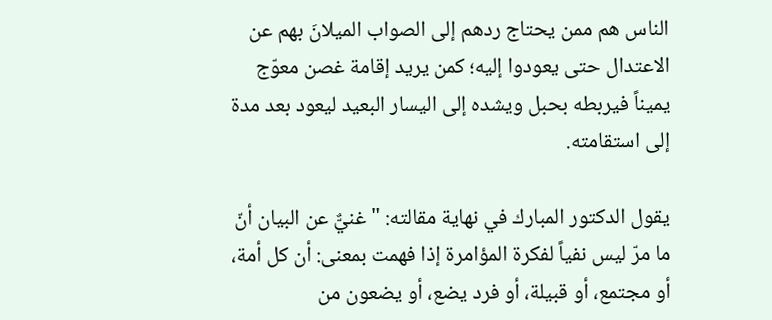الناس هم ممن يحتاج ردهم إلى الصواب الميلانَ بهم عن الاعتدال حتى يعودوا إليه؛ كمن يريد إقامة غصن معوّج يميناً فيربطه بحبل ويشده إلى اليسار البعيد ليعود بعد مدة إلى استقامته.

يقول الدكتور المبارك في نهاية مقالته: "غنيٌّ عن البيان أنّ ما مرّ ليس نفياً لفكرة المؤامرة إذا فهمت بمعنى: أن كل أمة، أو مجتمع، أو قبيلة، أو فرد يضع، أو يضعون من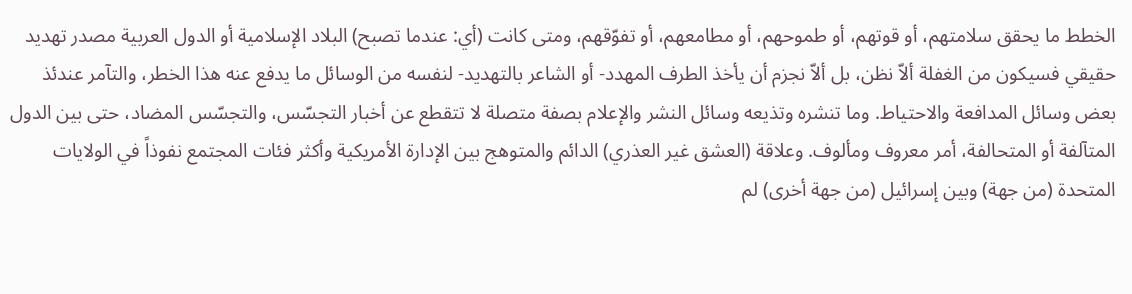الخطط ما يحقق سلامتهم، أو قوتهم، أو طموحهم، أو مطامعهم، أو تفوّقهم، ومتى كانت (أي: عندما تصبح) البلاد الإسلامية أو الدول العربية مصدر تهديد حقيقي فسيكون من الغفلة ألاّ نظن، بل ألاّ نجزم أن يأخذ الطرف المهدد- أو الشاعر بالتهديد- لنفسه من الوسائل ما يدفع عنه هذا الخطر، والتآمر عندئذ بعض وسائل المدافعة والاحتياط. وما تنشره وتذيعه وسائل النشر والإعلام بصفة متصلة لا تتقطع عن أخبار التجسّس، والتجسّس المضاد، حتى بين الدول المتآلفة أو المتحالفة، أمر معروف ومألوف. وعلاقة (العشق غير العذري) الدائم والمتوهج بين الإدارة الأمريكية وأكثر فئات المجتمع نفوذاً في الولايات المتحدة (من جهة) وبين إسرائيل (من جهة أخرى) لم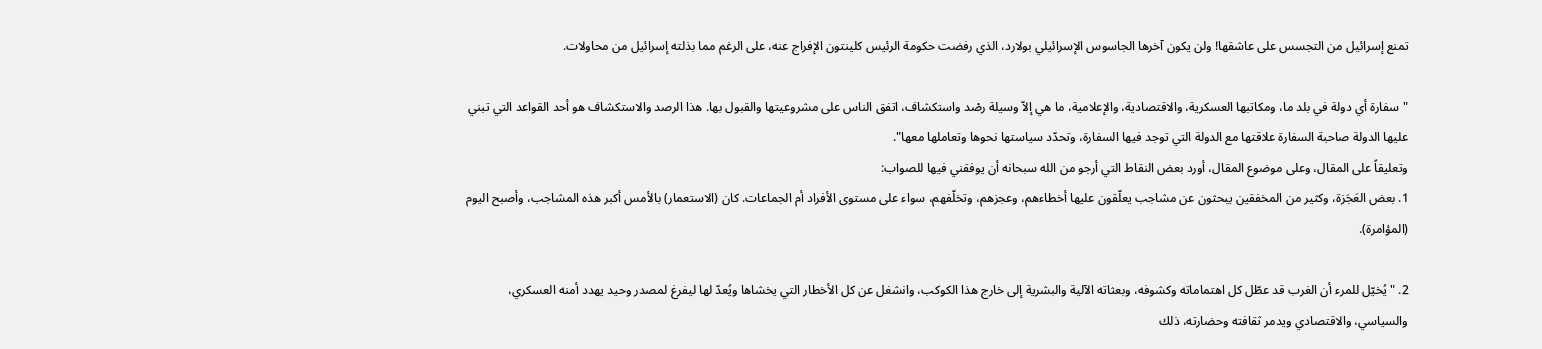تمنع إسرائيل من التجسس على عاشقها! ولن يكون آخرها الجاسوس الإسرائيلي بولارد، الذي رفضت حكومة الرئيس كلينتون الإفراج عنه، على الرغم مما بذلته إسرائيل من محاولات.

"سفارة أي دولة في بلد ما، ومكاتبها العسكرية، والاقتصادية، والإعلامية، ما هي إلاّ وسيلة رصْد واستكشاف، اتفق الناس على مشروعيتها والقبول بها. هذا الرصد والاستكشاف هو أحد القواعد التي تبني عليها الدولة صاحبة السفارة علاقتها مع الدولة التي توجد فيها السفارة، وتحدّد سياستها نحوها وتعاملها معها".
وتعليقاً على المقال، وعلى موضوع المقال، أورد بعض النقاط التي أرجو من الله سبحانه أن يوفقني فيها للصواب:
1. بعض العَجَزة، وكثير من المخفقين يبحثون عن مشاجب يعلّقون عليها أخطاءهم، وعجزهم، وتخلّفهم، سواء على مستوى الأفراد أم الجماعات. كان (الاستعمار) بالأمس أكبر هذه المشاجب، وأصبح اليوم (المؤامرة).

2. "يُخيّل للمرء أن الغرب قد عطّل كل اهتماماته وكشوفه، وبعثاته الآلية والبشرية إلى خارج هذا الكوكب، وانشغل عن كل الأخطار التي يخشاها ويُعدّ لها ليفرغ لمصدر وحيد يهدد أمنه العسكري، والسياسي، والاقتصادي ويدمر ثقافته وحضارته، ذلك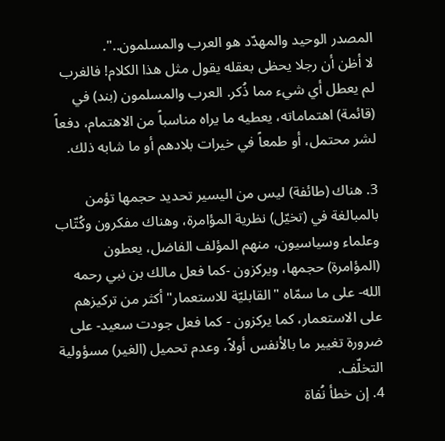المصدر الوحيد والمهدّد هو العرب والمسلمون..".
لا أظن أن رجلا يحظى بعقله يقول مثل هذا الكلام! فالغرب لم يعطل أي شيء مما ذُكر. العرب والمسلمون (بند) في (قائمة) اهتماماته، يعطيه ما يراه مناسباً من الاهتمام، دفعاً لشر محتمل، أو طمعاً في خيرات بلادهم أو ما شابه ذلك.

3. هناك (طائفة) ليس من اليسير تحديد حجمها تؤمن بالمبالغة في (تخيّل) نظرية المؤامرة، وهناك مفكرون وكُتّاب وعلماء وسياسيون، منهم المؤلف الفاضل، يعطون (المؤامرة) حجمها، ويركزون -كما فعل مالك بن نبي رحمه الله- على ما سمّاه "القابليّة للاستعمار" أكثر من تركيزهم على الاستعمار، كما يركزون - كما فعل جودت سعيد- على ضرورة تغيير ما بالأنفس أولاً، وعدم تحميل (الغير) مسؤولية التخلّف.
4. إن خطأ نُفاة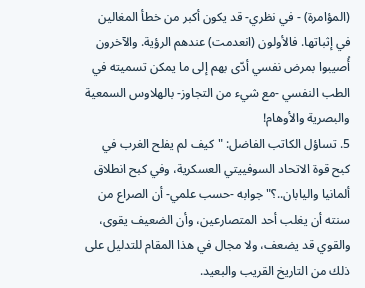(المؤامرة) - في نظري- قد يكون أكبر من خطأ المغالين في إثباتها. فالأولون (انعدمت) عندهم الرؤية. والآخرون أُصيبوا بمرض نفسي أدّى بهم إلى ما يمكن تسميته في الطب النفسي -مع شيء من التجاوز- بالهلاوس السمعية والبصرية والأوهام!
5. تساؤل الكاتب الفاضل: "كيف لم يفلح الغرب في كبح قوة الاتحاد السوفييتي العسكرية، وفي كبح انطلاق ألمانيا واليابان..؟" جوابه -حسب علمي- أن الصراع من سنته أن يغلب أحد المتصارعين، وأن الضعيف يقوى، والقوي قد يضعف، ولا مجال في هذا المقام للتدليل على ذلك من التاريخ القريب والبعيد.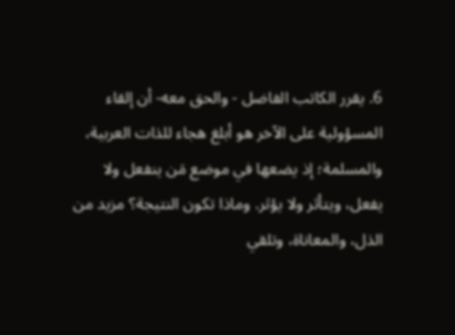6. يقرر الكاتب الفاضل - والحق معه- أن إلقاء المسؤولية على الآخر هو أبلغ هجاء للذات العربية، والمسلمة؛ إذ يضعها في موضع مَن ينفعل ولا يفعل، ويتأثر ولا يؤثر. وماذا تكون النتيجة؟ مزيد من الذل، والمعاناة، وتلقي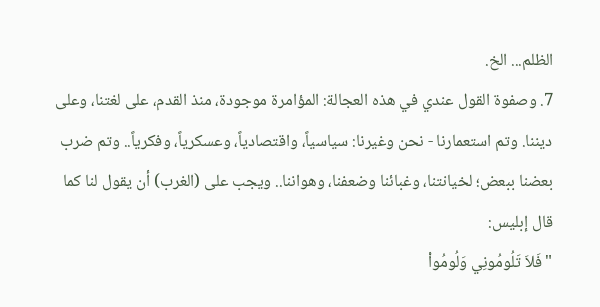الظلم... الخ.
7. وصفوة القول عندي في هذه العجالة: المؤامرة موجودة، منذ القدم، على لغتنا، وعلى ديننا. وتم استعمارنا - نحن وغيرنا: سياسياً، واقتصادياً، وعسكرياً، وفكرياً.. وتم ضرب بعضنا ببعض؛ لخيانتنا، وغبائنا وضعفنا، وهواننا.. ويجب على (الغرب) أن يقول لنا كما قال إبليس:
"فَلاَ تَلُومُونِي وَلُومُواْ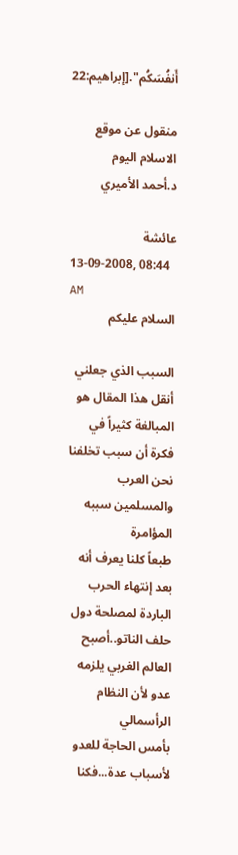أَنفُسَكُم".[إبراهيم:22

منقول عن موقع الاسلام اليوم
د.أحمد الأميري

عائشة
13-09-2008, 08:44 AM
السلام عليكم

السبب الذي جعلني أنقل هذا المقال هو المبالغة كثيراً في فكرة أن سبب تخلفنا نحن العرب والمسلمين سببه المؤامرة
طبعاً كلنا يعرف أنه بعد إنتهاء الحرب الباردة لمصلحة دول حلف الناتو..أصبح العالم الغربي يلزمه عدو لأن النظام الرأسمالي
بأمس الحاجة للعدو لأسباب عدة...فكنا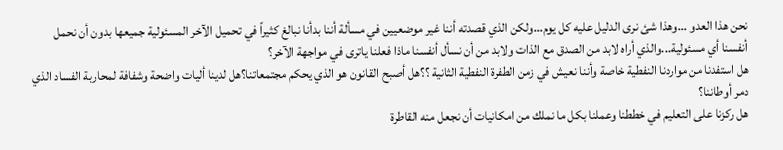نحن هذا العدو ...وهذا شئ نرى الدليل عليه كل يوم...ولكن الذي قصدته أننا غير موضعيين في مسألة أننا بدأنا نبالغ كثيراً في تحميل الآخر المسئولية جميعها بدون أن نحمل أنفسنا أي مسئولية...والذي أراه لابد من الصدق مع الذات ولابد من أن نسأل أنفسنا ماذا فعلنا ياترى في مواجهة الآخر؟
هل استفدنا من مواردنا النفطية خاصة وأننا نعيش في زمن الطفرة النفطية الثانية ؟؟هل أصبح القانون هو الذي يحكم مجتمعاتنا؟هل لدينا أليات واضحة وشفافة لمحاربة الفساد الذي دمر أوطاننا؟
هل ركزنا على التعليم في خططنا وعملنا بكل ما نملك من امكانيات أن نجعل منه القاطرة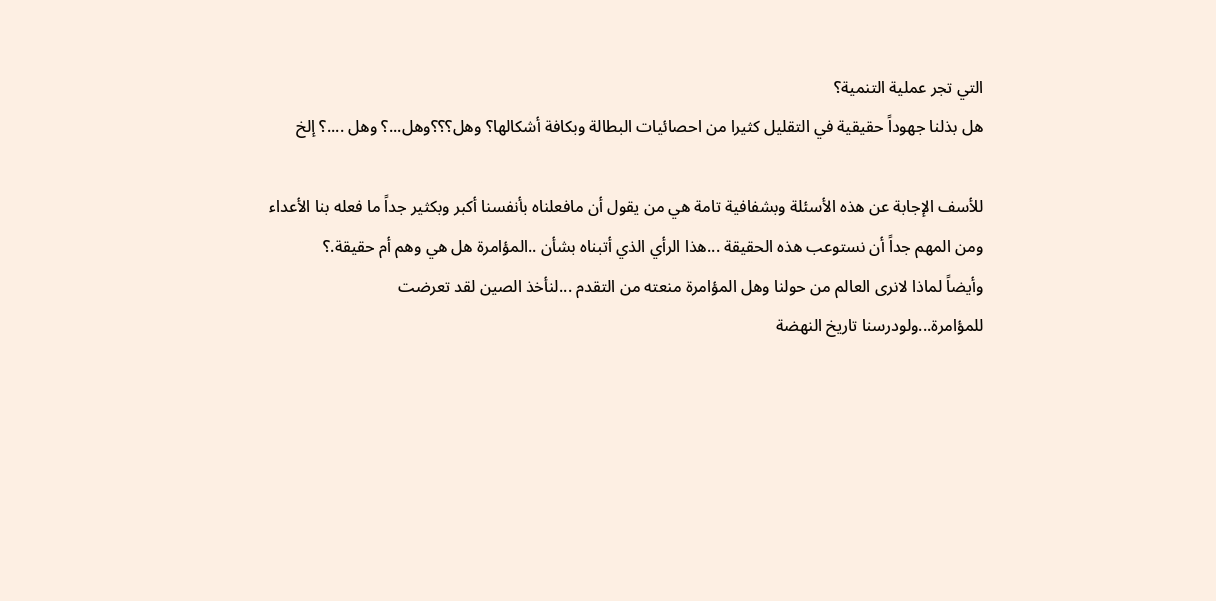التي تجر عملية التنمية؟
هل بذلنا جهوداً حقيقية في التقليل كثيرا من احصائيات البطالة وبكافة أشكالها؟ وهل؟؟؟وهل...؟ وهل ....؟ إلخ

للأسف الإجابة عن هذه الأسئلة وبشفافية تامة هي من يقول أن مافعلناه بأنفسنا أكبر وبكثير جداً ما فعله بنا الأعداء
ومن المهم جداً أن نستوعب هذه الحقيقة ...هذا الرأي الذي أتبناه بشأن ..المؤامرة هل هي وهم أم حقيقة.؟
وأيضاً لماذا لانرى العالم من حولنا وهل المؤامرة منعته من التقدم ...لنأخذ الصين لقد تعرضت
للمؤامرة...ولودرسنا تاريخ النهضة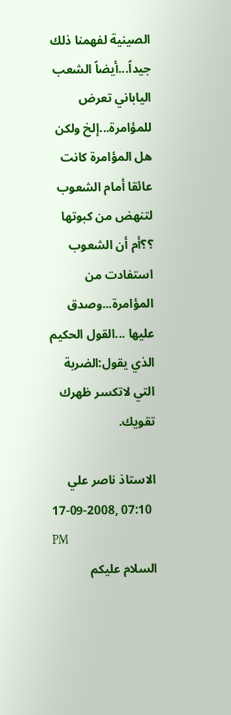الصينية لفهمنا ذلك جيداً...أيضاً الشعب الياباني تعرض
للمؤامرة...إلخ ولكن هل المؤامرة كانت عائقا أمام الشعوب لتنهض من كبوتها ؟؟أم أن الشعوب
استفادت من المؤامرة...وصدق عليها ...القول الحكيم الذي يقول:الضربة التي لاتكسر ظهرك
تقويك.

الاستاذ ناصر علي
17-09-2008, 07:10 PM
السلام عليكم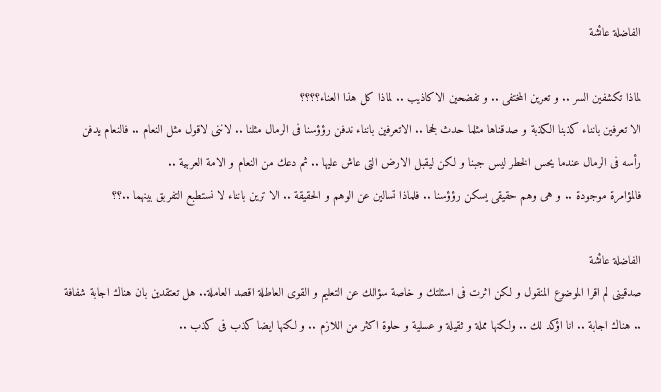الفاضلة عائشة

لماذا تكشفين السر .. و تعرين المختفى .. و تفضحين الاكاذيب .. لماذا كل هذا العناء؟؟؟؟
الا تعرفين بانناء كذبنا الكذبة و صدقناها مثلما حدث لجحا .. الاتعرفين بانناء ندفن رؤؤسنا فى الرمال مثلنا .. لاننى لاقول مثل النعام .. فالنعام يدفن رأسه فى الرمال عندما يحس الخطر ليس جبنا و لكن ليقبل الارض التى عاش عليها .. ثم دعك من النعام و الامة العربية ..
فالمؤامرة موجودة .. و هى وهم حقيقى يسكن رؤؤسنا .. فلماذا تسالين عن الوهم و الحقيقة .. الا ترين بانناء لا نستطبع التفربق بينهما ..؟؟

الفاضلة عائشة
صدقينى لم اقرا الموضوع المنقول و لكن اثرت فى اسئلتك و خاصة سؤالك عن التعليم و القوى العاطلة اقصد العاملة.. هل تعتقدين بان هناك اجابة شفافة .. هناك اجابة .. انا اؤكد لك .. ولكنها مملة و ثقيلة و عسلية و حلوة اكثر من اللازم .. و لكنها ايضا كذب فى كذب ..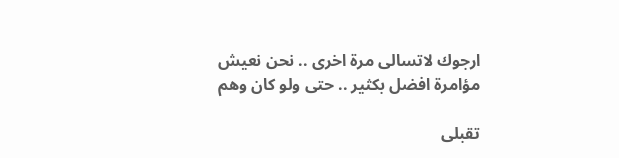ارجوك لاتسالى مرة اخرى .. نحن نعيش مؤامرة افضل بكثير .. حتى ولو كان وهم

تقبلى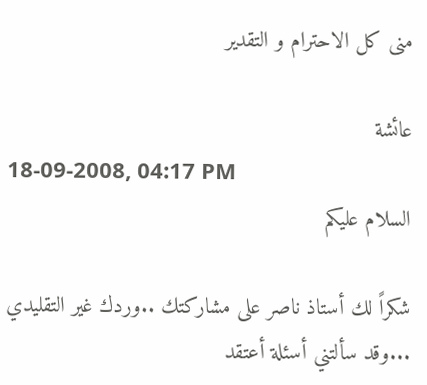منى كل الاحترام و التقدير

عائشة
18-09-2008, 04:17 PM
السلام عليكم

شكراً لك أستاذ ناصر على مشاركتك ..وردك غير التقليدي ...وقد سألتني أسئلة أعتقد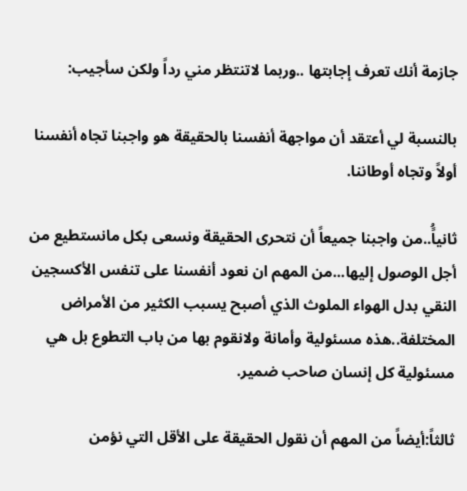جازمة أنك تعرف إجابتها ..وربما لاتنتظر مني رداً ولكن سأجيب:

بالنسبة لي أعتقد أن مواجهة أنفسنا بالحقيقة هو واجبنا تجاه أنفسنا أولاً وتجاه أوطاننا.

ثانياًُ..من واجبنا جميعاً أن نتحرى الحقيقة ونسعى بكل مانستطيع من أجل الوصول إليها...من المهم ان نعود أنفسنا على تنفس الأكسجين النقي بدل الهواء الملوث الذي أصبح يسبب الكثير من الأمراض المختلفة..هذه مسئولية وأمانة ولانقوم بها من باب التطوع بل هي مسئولية كل إنسان صاحب ضمير.

ثالثاً:أيضاً من المهم أن نقول الحقيقة على الأقل التي نؤمن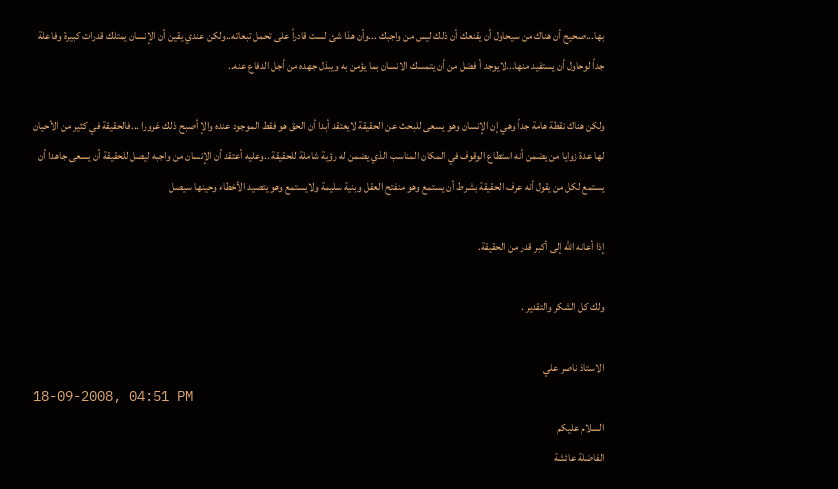بها...صحيح أن هناك من سيحاول أن يقنعك أن ذلك ليس من واجبك ...وأن هذا شئ لست قادراً على تحمل تبعاته..ولكن عندي يقين أن الإنسان يمتلك قدرات كبيرة وفاعلة جداً لوحاول أن يستفيد منها...لايوجد أ فضل من أن يتمسك الانسان بما يؤمن به ويبذل جهده من أجل الدفاع عنه..

ولكن هناك نقطة هامة جداً وهي إن الإنسان وهو يسعى للبحث عن الحقيقة لايعتقد أبدا أن الحق هو فقط الموجود عنده والإ أصبح ذلك غرورا ...فالحقيقة في كثير من الأحيان لها عدة زوايا من يضمن أنه استطاع الوقوف في المكان المناسب الذي يضمن له رؤية شاملة للحقيقة ..وعليه أعتقد أن الإنسان من واجبه ليصل للحقيقة أن يسعى جاهدا أن يستمع لكل من يقول أنه عرف الحقيقة بشرط أن يستمع وهو منفتح العقل وبنية سليمة ولايستمع وهو يتصيد الأخطاء وحينها سيصل

إذا أعانه الله إلى أكبر قدر من الحقيقة.

ولك كل الشكر والتقدير .

الاستاذ ناصر علي
18-09-2008, 04:51 PM
السلام عليكم
الفاضلة عائشة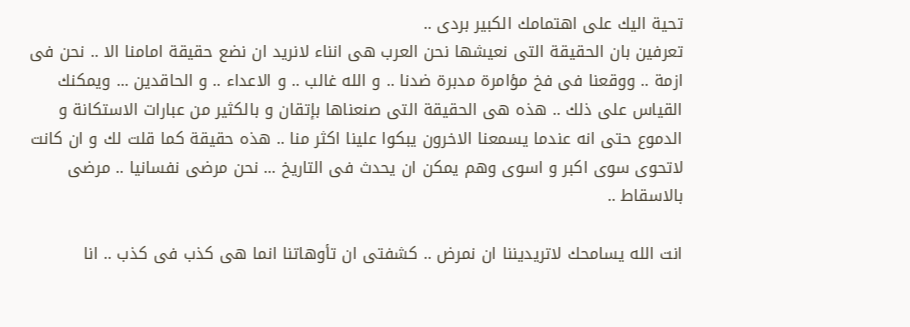تحية اليك على اهتمامك الكبير بردى ..
تعرفين بان الحقيقة التى نعيشها نحن العرب هى انناء لانريد ان نضع حقيقة امامنا الا .. نحن فى ازمة .. ووقعنا فى فخ مؤامرة مدبرة ضدنا .. و الله غالب .. و الاعداء .. و الحاقدين ... ويمكنك القياس على ذلك .. هذه هى الحقيقة التى صنعناها بإتقان و بالكثير من عبارات الاستكانة و الدموع حتى انه عندما يسمعنا الاخرون يبكوا علينا اكثر منا .. هذه حقيقة كما قلت لك و ان كانت لاتحوى سوى اكبر و اسوى وهم يمكن ان يحدث فى التاريخ ... نحن مرضى نفسانيا .. مرضى بالاسقاط ..

انت الله يسامحك لاتريديننا ان نمرض .. كشفتى ان تأوهاتنا انما هى كذب فى كذب .. انا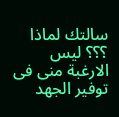سالتك لماذا ؟؟؟ ليس الارغبة منى فى توفير الجهد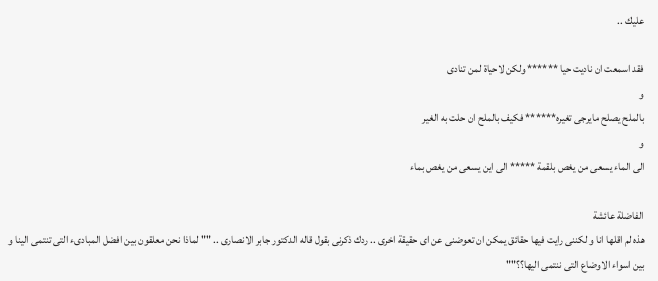عليك ..

فقد اسمعت ان ناديت حيا ****** ولكن لاحياة لمن تنادى
و
بالملح يصلح مايرجى تغيره****** فكيف بالملح ان حلت به الغير
و
الى الماء يسعى من يغص بلقمة ***** الى اين يسعى من يغص بماء

الفاضلة عائشة
هذه لم اقلها انا و لكننى رايت فيها حقائق يمكن ان تعوضنى عن اى حقيقة اخرى .. ردك ذكرنى بقول قاله الدكتور جابر الانصارى .. "" لماذا نحن معلقون بين افضل المبادىء التى تنتمى الينا و بين اسواء الاوضاع التى ننتمى اليها؟؟""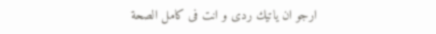ارجو ان ياتيك ردى و انت فى كامل الصحة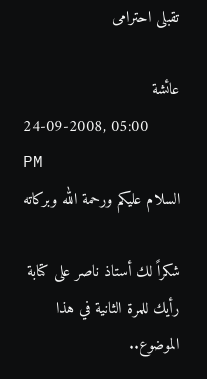تقبلى احترامى

عائشة
24-09-2008, 05:00 PM
السلام عليكم ورحمة الله وبركاته

شكراً لك أستاذ ناصر على كتابة رأيك للمرة الثانية في هذا الموضوع..